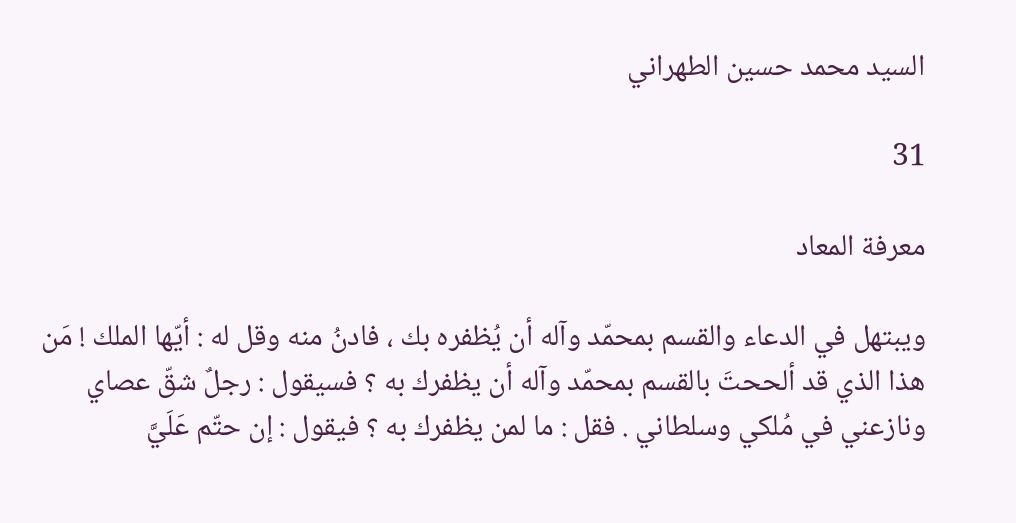السيد محمد حسين الطهراني

31

معرفة المعاد

ويبتهل في الدعاء والقسم بمحمّد وآله أن يُظفره بك ، فادنُ منه وقل له : أيّها الملك ! مَن هذا الذي قد ألححتَ بالقسم بمحمّد وآله أن يظفرك به ؟ فسيقول : رجلٌ شقّ عصاي ونازعني في مُلكي وسلطاني . فقل : ما لمن يظفرك به ؟ فيقول : إن حتّم عَلَيَّ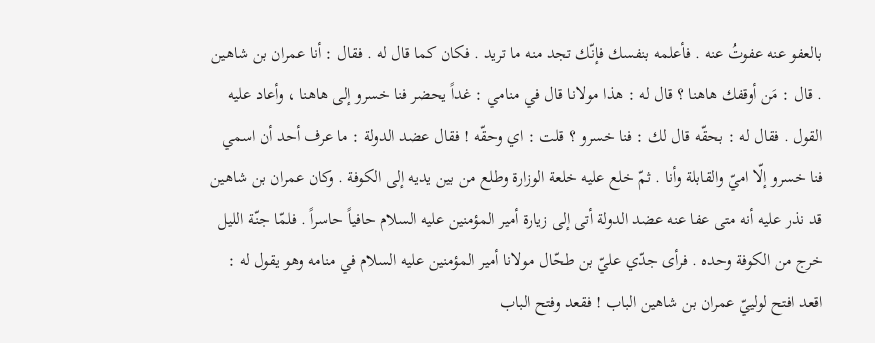بالعفو عنه عفوتُ عنه . فأعلمه بنفسك فإنّك تجد منه ما تريد . فكان كما قال له . فقال : أنا عمران بن شاهين . قال : مَن أوقفك هاهنا ؟ قال له : هذا مولانا قال في منامي : غداً يحضر فنا خسرو إلى هاهنا ، وأعاد عليه القول . فقال له : بحقّه قال لك : فنا خسرو ؟ قلت : اي وحقّه ! فقال عضد الدولة : ما عرف أحد أن اسمي فنا خسرو إلّا اميّ والقابلة وأنا . ثمّ خلع عليه خلعة الوزارة وطلع من بين يديه إلى الكوفة . وكان عمران بن شاهين قد نذر عليه أنه متى عفا عنه عضد الدولة أتى إلى زيارة أمير المؤمنين عليه السلام حافياً حاسراً . فلمّا جنّة الليل خرج من الكوفة وحده . فرأى جدّي عليّ بن طحّال مولانا أمير المؤمنين عليه السلام في منامه وهو يقول له : اقعد افتح لولييّ عمران بن شاهين الباب ! فقعد وفتح الباب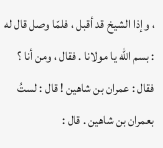، وإذا الشيخ قد أقبل ، فلمّا وصل قال له : بسم الله يا مولانا . فقال ، ومن أنا ؟ فقال : عمران بن شاهين ! قال : لستُ بعمران بن شاهين . قال :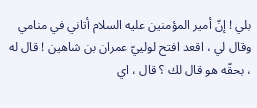بلي ! إنّ أمير المؤمنين عليه السلام أتاني في منامي وقال لي ، اقعد افتح لولييّ عمران بن شاهين ! قال له ، بحقّه هو قال لك ؟ قال ، اي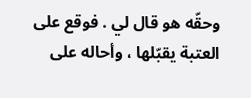وحقّه هو قال لي . فوقع على العتبة يقبّلها ، وأحاله على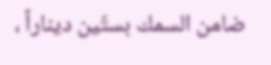ضامن السمك بستّين ديناراً ،